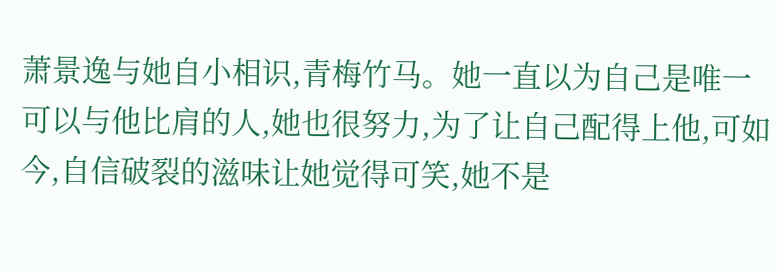萧景逸与她自小相识,青梅竹马。她一直以为自己是唯一可以与他比肩的人,她也很努力,为了让自己配得上他,可如今,自信破裂的滋味让她觉得可笑,她不是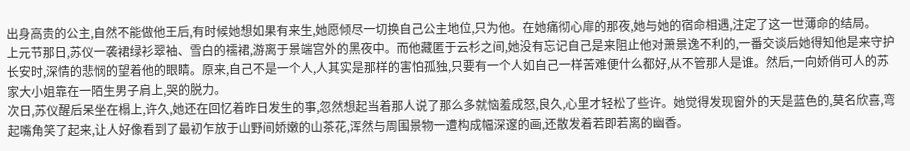出身高贵的公主,自然不能做他王后,有时候她想如果有来生,她愿倾尽一切换自己公主地位,只为他。在她痛彻心扉的那夜,她与她的宿命相遇,注定了这一世薄命的结局。
上元节那日,苏仪一袭裙绿衫翠袖、雪白的襦裙,游离于景端宫外的黑夜中。而他藏匿于云杉之间,她没有忘记自己是来阻止他对萧景逸不利的,一番交谈后她得知他是来守护长安时,深情的悲悯的望着他的眼睛。原来,自己不是一个人,人其实是那样的害怕孤独,只要有一个人如自己一样苦难便什么都好,从不管那人是谁。然后,一向娇俏可人的苏家大小姐靠在一陌生男子肩上,哭的脱力。
次日,苏仪醒后呆坐在榻上,许久,她还在回忆着昨日发生的事,忽然想起当着那人说了那么多就恼羞成怒,良久,心里才轻松了些许。她觉得发现窗外的天是蓝色的,莫名欣喜,弯起嘴角笑了起来,让人好像看到了最初乍放于山野间娇嫩的山茶花,浑然与周围景物一遭构成幅深邃的画,还散发着若即若离的幽香。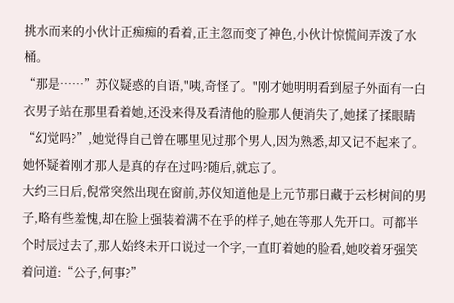挑水而来的小伙计正痴痴的看着,正主忽而变了神色,小伙计惊慌间弄泼了水桶。
“那是……”苏仪疑惑的自语,"咦,奇怪了。"刚才她明明看到屋子外面有一白衣男子站在那里看着她,还没来得及看清他的脸那人便消失了,她揉了揉眼睛“幻觉吗?”,她觉得自己曾在哪里见过那个男人,因为熟悉,却又记不起来了。她怀疑着刚才那人是真的存在过吗?随后,就忘了。
大约三日后,倪常突然出现在窗前,苏仪知道他是上元节那日藏于云杉树间的男子,略有些羞愧,却在脸上强装着满不在乎的样子,她在等那人先开口。可都半个时辰过去了,那人始终未开口说过一个字,一直盯着她的脸看,她咬着牙强笑着问道:“公子,何事?”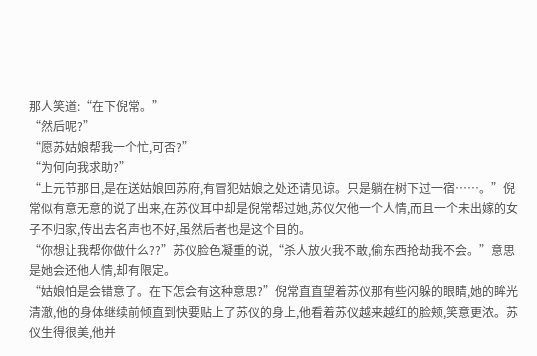那人笑道:“在下倪常。”
“然后呢?”
“愿苏姑娘帮我一个忙,可否?”
“为何向我求助?”
“上元节那日,是在送姑娘回苏府,有冒犯姑娘之处还请见谅。只是躺在树下过一宿……。”倪常似有意无意的说了出来,在苏仪耳中却是倪常帮过她,苏仪欠他一个人情,而且一个未出嫁的女子不归家,传出去名声也不好,虽然后者也是这个目的。
“你想让我帮你做什么??”苏仪脸色凝重的说,“杀人放火我不敢,偷东西抢劫我不会。”意思是她会还他人情,却有限定。
“姑娘怕是会错意了。在下怎会有这种意思?”倪常直直望着苏仪那有些闪躲的眼睛,她的眸光清澈,他的身体继续前倾直到快要贴上了苏仪的身上,他看着苏仪越来越红的脸颊,笑意更浓。苏仪生得很美,他并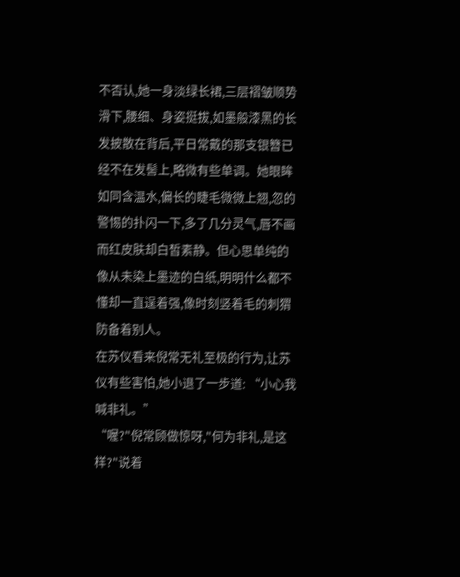不否认,她一身淡绿长裙,三层褶皱顺势滑下,腰细、身姿挺拔,如墨般漆黑的长发披散在背后,平日常戴的那支银簪已经不在发髻上,略微有些单调。她眼眸如同含温水,偏长的睫毛微微上翘,忽的警惕的扑闪一下,多了几分灵气,唇不画而红皮肤却白皙素静。但心思单纯的像从未染上墨迹的白纸,明明什么都不懂却一直逞着强,像时刻竖着毛的刺猬防备着别人。
在苏仪看来倪常无礼至极的行为,让苏仪有些害怕,她小退了一步道: “小心我喊非礼。”
“喔?"倪常顾做惊呀,"何为非礼,是这样?"说着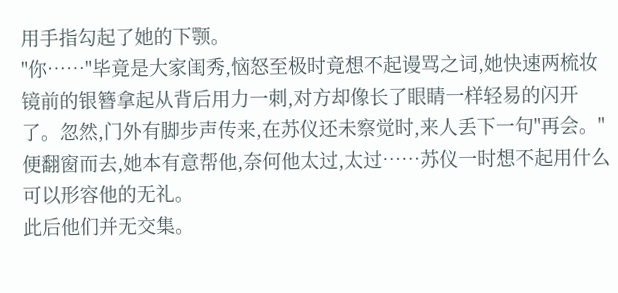用手指勾起了她的下颚。
"你……"毕竟是大家闺秀,恼怒至极时竟想不起谩骂之词,她快速两梳妆镜前的银簪拿起从背后用力一刺,对方却像长了眼睛一样轻易的闪开了。忽然,门外有脚步声传来,在苏仪还未察觉时,来人丢下一句"再会。"便翻窗而去,她本有意帮他,奈何他太过,太过……苏仪一时想不起用什么可以形容他的无礼。
此后他们并无交集。